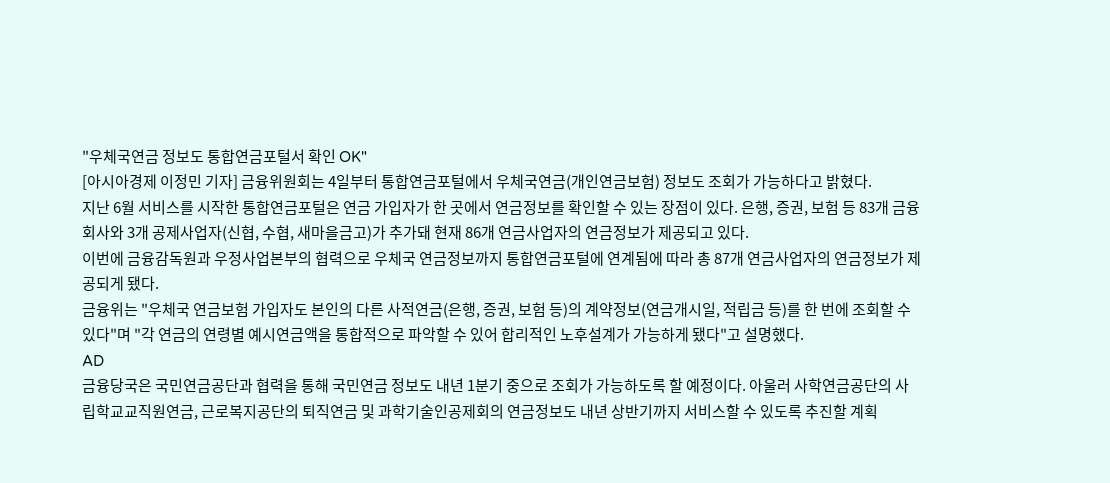"우체국연금 정보도 통합연금포털서 확인 OK"
[아시아경제 이정민 기자] 금융위원회는 4일부터 통합연금포털에서 우체국연금(개인연금보험) 정보도 조회가 가능하다고 밝혔다.
지난 6월 서비스를 시작한 통합연금포털은 연금 가입자가 한 곳에서 연금정보를 확인할 수 있는 장점이 있다. 은행, 증권, 보험 등 83개 금융회사와 3개 공제사업자(신협, 수협, 새마을금고)가 추가돼 현재 86개 연금사업자의 연금정보가 제공되고 있다.
이번에 금융감독원과 우정사업본부의 협력으로 우체국 연금정보까지 통합연금포털에 연계됨에 따라 총 87개 연금사업자의 연금정보가 제공되게 됐다.
금융위는 "우체국 연금보험 가입자도 본인의 다른 사적연금(은행, 증권, 보험 등)의 계약정보(연금개시일, 적립금 등)를 한 번에 조회할 수 있다"며 "각 연금의 연령별 예시연금액을 통합적으로 파악할 수 있어 합리적인 노후설계가 가능하게 됐다"고 설명했다.
AD
금융당국은 국민연금공단과 협력을 통해 국민연금 정보도 내년 1분기 중으로 조회가 가능하도록 할 예정이다. 아울러 사학연금공단의 사립학교교직원연금, 근로복지공단의 퇴직연금 및 과학기술인공제회의 연금정보도 내년 상반기까지 서비스할 수 있도록 추진할 계획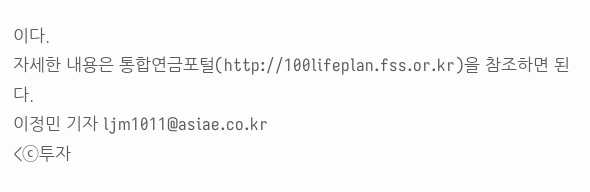이다.
자세한 내용은 통합연금포털(http://100lifeplan.fss.or.kr)을 참조하면 된다.
이정민 기자 ljm1011@asiae.co.kr
<ⓒ투자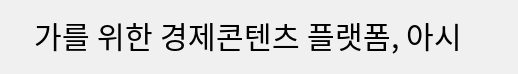가를 위한 경제콘텐츠 플랫폼, 아시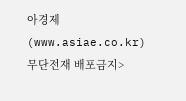아경제(www.asiae.co.kr) 무단전재 배포금지>